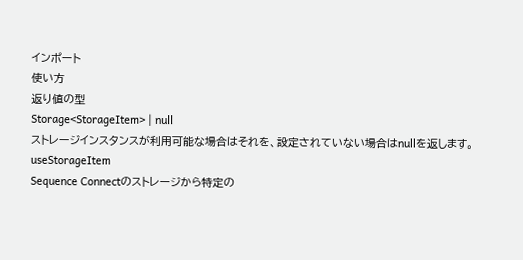インポート
使い方
返り値の型
Storage<StorageItem> | null
ストレージインスタンスが利用可能な場合はそれを、設定されていない場合はnullを返します。
useStorageItem
Sequence Connectのストレージから特定の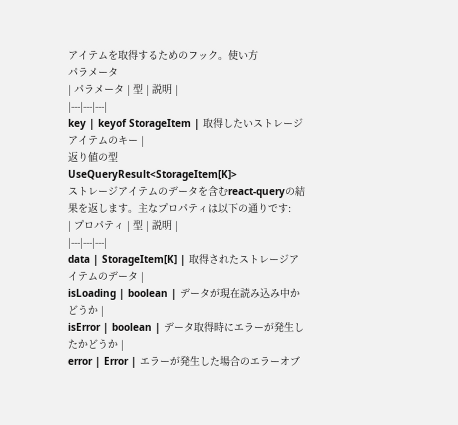アイテムを取得するためのフック。使い方
パラメータ
| パラメータ | 型 | 説明 |
|---|---|---|
key | keyof StorageItem | 取得したいストレージアイテムのキー |
返り値の型
UseQueryResult<StorageItem[K]>
ストレージアイテムのデータを含むreact-queryの結果を返します。主なプロパティは以下の通りです:
| プロパティ | 型 | 説明 |
|---|---|---|
data | StorageItem[K] | 取得されたストレージアイテムのデータ |
isLoading | boolean | データが現在読み込み中かどうか |
isError | boolean | データ取得時にエラーが発生したかどうか |
error | Error | エラーが発生した場合のエラーオブ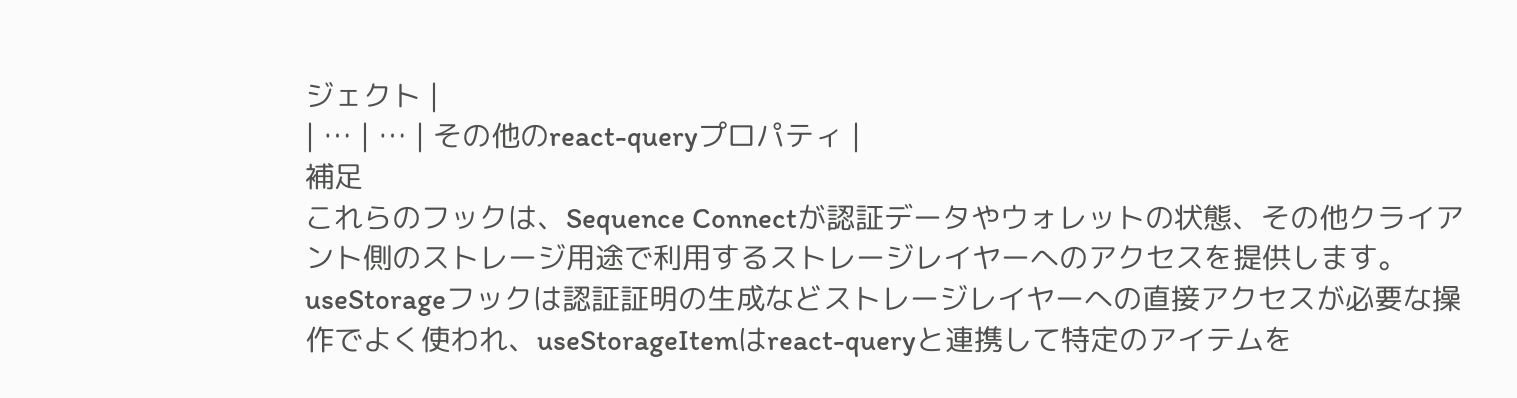ジェクト |
| … | … | その他のreact-queryプロパティ |
補足
これらのフックは、Sequence Connectが認証データやウォレットの状態、その他クライアント側のストレージ用途で利用するストレージレイヤーへのアクセスを提供します。useStorageフックは認証証明の生成などストレージレイヤーへの直接アクセスが必要な操作でよく使われ、useStorageItemはreact-queryと連携して特定のアイテムを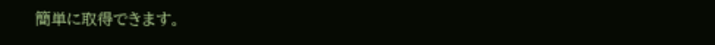簡単に取得できます。